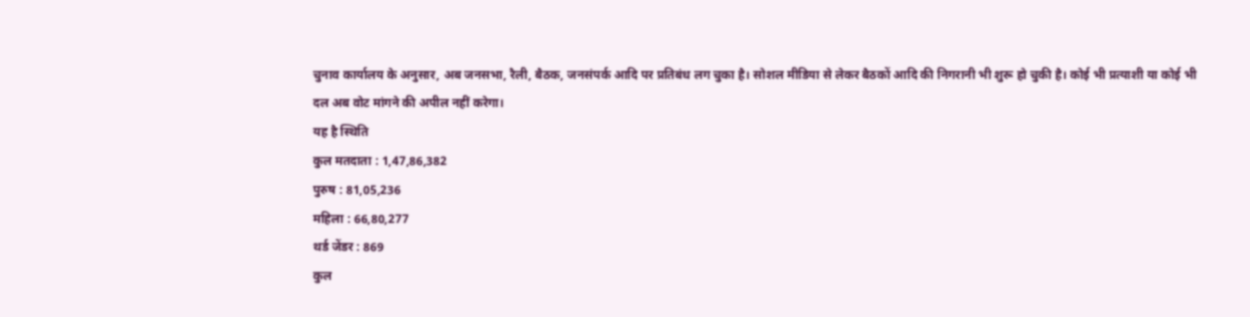चुनाव कार्यालय के अनुसार, अब जनसभा, रैली, बैठक, जनसंपर्क आदि पर प्रतिबंध लग चुका है। सोशल मीडिया से लेकर बैठकों आदि की निगरानी भी शुरू हो चुकी है। कोई भी प्रत्याशी या कोई भी दल अब वोट मांगने की अपील नहीं करेगा।
यह है स्थिति
कुल मतदाता : 1,47,86,382
पुरुष : 81,05,236
महिला : 66,80,277
थर्ड जेंडर : 869
कुल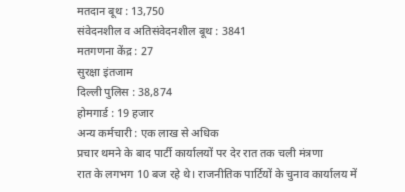मतदान बूथ : 13,750
संवेदनशील व अतिसंवेदनशील बूथ : 3841
मतगणना केंद्र : 27
सुरक्षा इंतजाम
दिल्ली पुलिस : 38,874
होमगार्ड : 19 हजार
अन्य कर्मचारी : एक लाख से अधिक
प्रचार थमने के बाद पार्टी कार्यालयों पर देर रात तक चली मंत्रणा
रात के लगभग 10 बज रहे थे। राजनीतिक पार्टियों के चुनाव कार्यालय में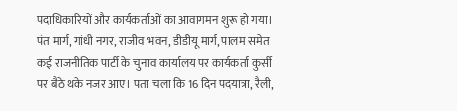पदाधिकारियों और कार्यकर्ताओं का आवागमन शुरू हो गया। पंत मार्ग, गांधी नगर, राजीव भवन, डीडीयू मार्ग, पालम समेत कई राजनीतिक पार्टी के चुनाव कार्यालय पर कार्यकर्ता कुर्सी पर बैठे थके नजर आए। पता चला कि 16 दिन पदयात्रा, रैली,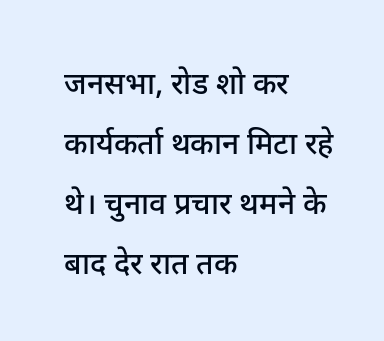जनसभा, रोड शो कर कार्यकर्ता थकान मिटा रहे थे। चुनाव प्रचार थमने के बाद देर रात तक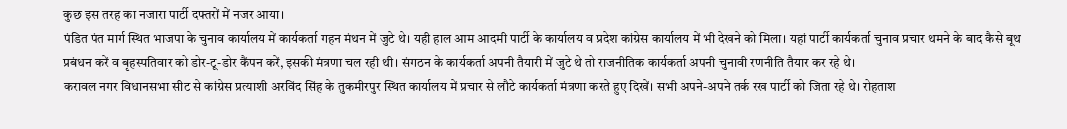कुछ इस तरह का नजारा पार्टी दफ्तरों में नजर आया।
पंडित पंत मार्ग स्थित भाजपा के चुनाव कार्यालय में कार्यकर्ता गहन मंथन में जुटे थे। यही हाल आम आदमी पार्टी के कार्यालय व प्रदेश कांग्रेस कार्यालय में भी देखने को मिला। यहां पार्टी कार्यकर्ता चुनाव प्रचार थमने के बाद कैसे बूथ प्रबंधन करें व बृहस्पतिवार को डोर-टू-डोर कैंपन करें, इसकी मंत्रणा चल रही थी। संगठन के कार्यकर्ता अपनी तैयारी में जुटे थे तो राजनीतिक कार्यकर्ता अपनी चुनावी रणनीति तैयार कर रहे थे।
करावल नगर विधानसभा सीट से कांग्रेस प्रत्याशी अरविंद सिंह के तुकमीरपुर स्थित कार्यालय में प्रचार से लौटे कार्यकर्ता मंत्रणा करते हुए दिखें। सभी अपने-अपने तर्क रख पार्टी को जिता रहे थे। रोहताश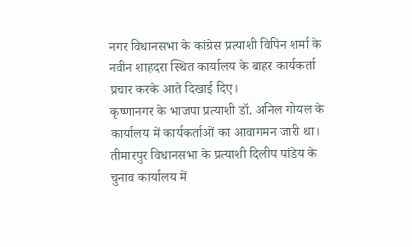नगर विधानसभा के कांग्रेस प्रत्याशी विपिन शर्मा के नवीन शाहदरा स्थित कार्यालय के बाहर कार्यकर्ता प्रचार करके आते दिखाई दिए।
कृष्णानगर के भाजपा प्रत्याशी डॉ. अनिल गोयल के कार्यालय में कार्यकर्ताओं का आवागमन जारी था। तीमारपुर विधानसभा के प्रत्याशी दिलीप पांडेय के चुनाव कार्यालय में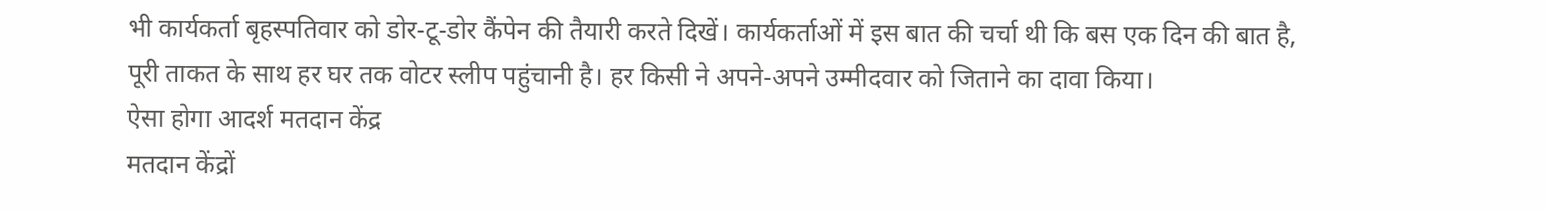भी कार्यकर्ता बृहस्पतिवार को डोर-टू-डोर कैंपेन की तैयारी करते दिखें। कार्यकर्ताओं में इस बात की चर्चा थी कि बस एक दिन की बात है, पूरी ताकत के साथ हर घर तक वोटर स्लीप पहुंचानी है। हर किसी ने अपने-अपने उम्मीदवार को जिताने का दावा किया।
ऐसा होगा आदर्श मतदान केंद्र
मतदान केंद्रों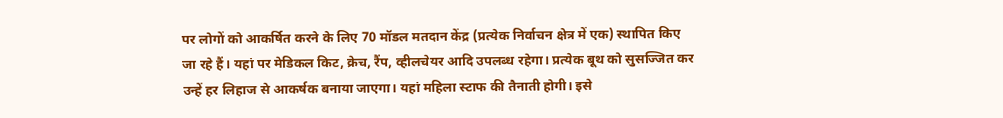पर लोगों को आकर्षित करने के लिए 70 मॉडल मतदान केंद्र (प्रत्येक निर्वाचन क्षेत्र में एक) स्थापित किए जा रहे हैं। यहां पर मेडिकल किट, क्रेच, रैंप, व्हीलचेयर आदि उपलब्ध रहेगा। प्रत्येक बूथ को सुसज्जित कर उन्हें हर लिहाज से आकर्षक बनाया जाएगा। यहां महिला स्टाफ की तैनाती होगी। इसे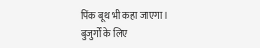पिंक बूथ भी कहा जाएगा।
बुजुर्गों के लिए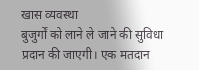खास व्यवस्था
बुजुर्गों को लाने ले जाने की सुविधा प्रदान की जाएगी। एक मतदान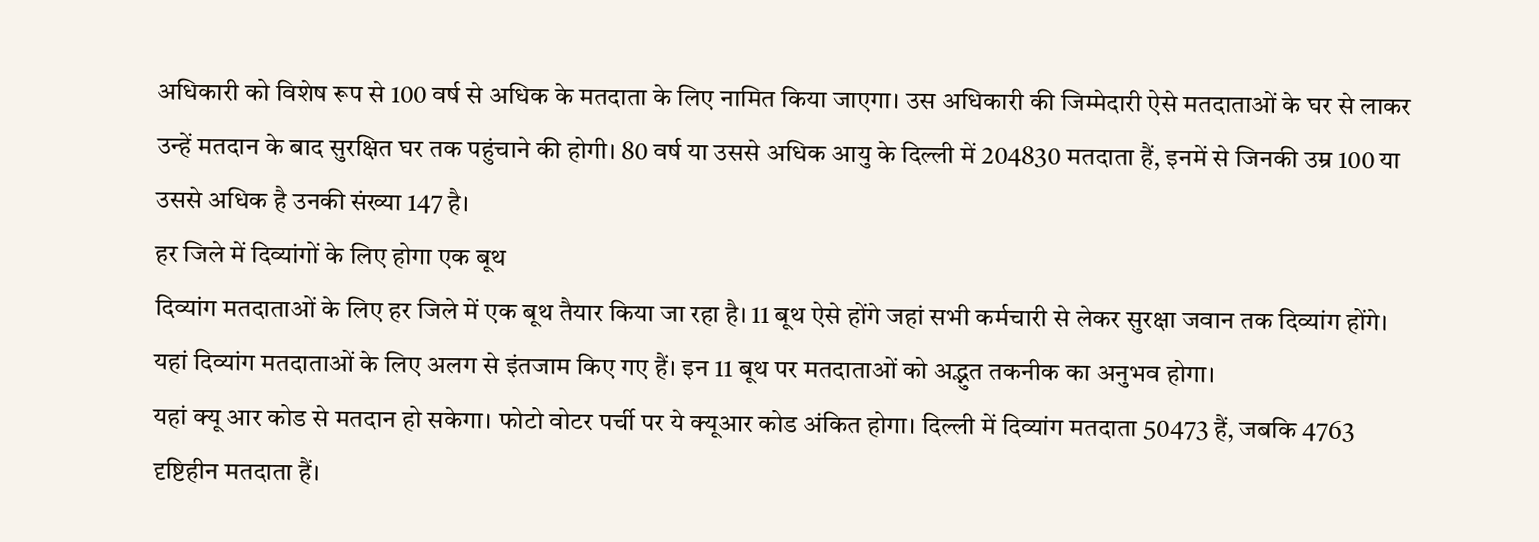अधिकारी को विशेष रूप से 100 वर्ष से अधिक के मतदाता के लिए नामित किया जाएगा। उस अधिकारी की जिम्मेदारी ऐसे मतदाताओं के घर से लाकर उन्हें मतदान के बाद सुरक्षित घर तक पहुंचाने की होगी। 80 वर्ष या उससे अधिक आयु के दिल्ली में 204830 मतदाता हैं, इनमें से जिनकी उम्र 100 या उससे अधिक है उनकी संख्या 147 है।
हर जिले में दिव्यांगों के लिए होगा एक बूथ
दिव्यांग मतदाताओं के लिए हर जिले में एक बूथ तैयार किया जा रहा है। 11 बूथ ऐसे होंगे जहां सभी कर्मचारी से लेकर सुरक्षा जवान तक दिव्यांग होंगे। यहां दिव्यांग मतदाताओं के लिए अलग से इंतजाम किए गए हैं। इन 11 बूथ पर मतदाताओं को अद्भुत तकनीक का अनुभव होगा।
यहां क्यू आर कोड से मतदान हो सकेगा। फोटो वोटर पर्ची पर ये क्यूआर कोड अंकित होगा। दिल्ली में दिव्यांग मतदाता 50473 हैं, जबकि 4763 दृष्टिहीन मतदाता हैं।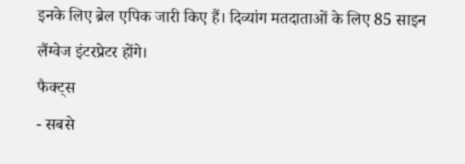इनके लिए ब्रेल एपिक जारी किए हैं। दिव्यांग मतदाताओं के लिए 85 साइन लैंग्वेज इंटरप्रेटर होंगे।
फैक्ट्स
- सबसे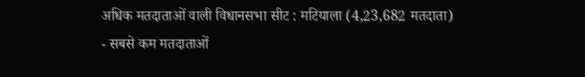अधिक मतदाताओं वाली विधानसभा सीट : मटियाला (4,23,682 मतदाता)
- सबसे कम मतदाताओं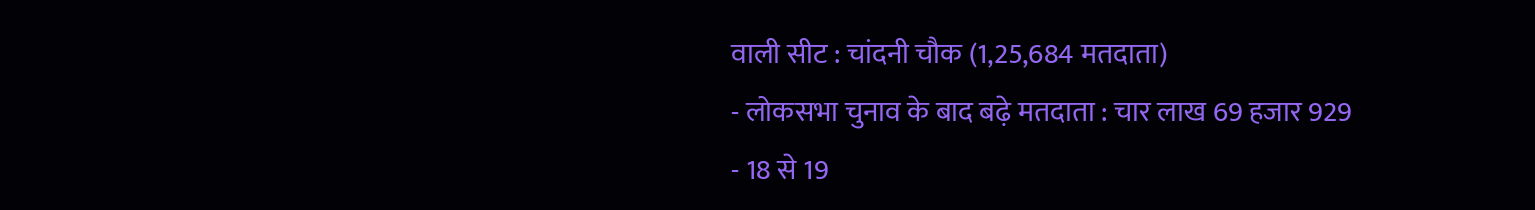वाली सीट : चांदनी चौक (1,25,684 मतदाता)
- लोकसभा चुनाव के बाद बढ़े मतदाता : चार लाख 69 हजार 929
- 18 से 19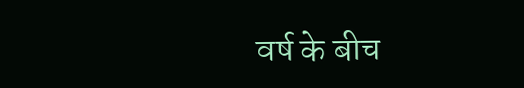वर्ष के बीच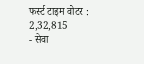फर्स्ट टाइम वोटर : 2,32,815
- सेवा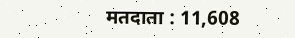मतदाता : 11,608